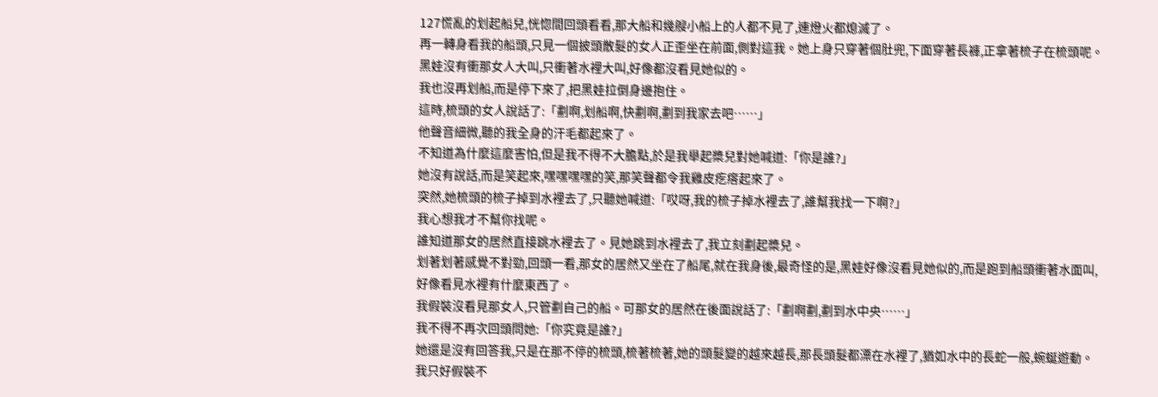127慌亂的划起船兒,恍惚間回頭看看,那大船和幾艘小船上的人都不見了,連燈火都熄滅了。
再一轉身看我的船頭,只見一個披頭散髮的女人正歪坐在前面,側對這我。她上身只穿著個肚兜,下面穿著長褲,正拿著梳子在梳頭呢。
黑娃沒有衝那女人大叫,只衝著水裡大叫,好像都沒看見她似的。
我也沒再划船,而是停下來了,把黑娃拉倒身邊抱住。
這時,梳頭的女人說話了:「劃啊,划船啊,快劃啊,劃到我家去吧……」
他聲音細微,聽的我全身的汗毛都起來了。
不知道為什麼這麼害怕,但是我不得不大膽點,於是我舉起槳兒對她喊道:「你是誰?」
她沒有說話,而是笑起來,嘿嘿嘿嘿的笑,那笑聲都令我雞皮疙瘩起來了。
突然,她梳頭的梳子掉到水裡去了,只聽她喊道:「哎呀,我的梳子掉水裡去了,誰幫我找一下啊?」
我心想我才不幫你找呢。
誰知道那女的居然直接跳水裡去了。見她跳到水裡去了,我立刻劃起槳兒。
划著划著感覺不對勁,回頭一看,那女的居然又坐在了船尾,就在我身後,最奇怪的是,黑娃好像沒看見她似的,而是跑到船頭衝著水面叫,好像看見水裡有什麼東西了。
我假裝沒看見那女人,只管劃自己的船。可那女的居然在後面說話了:「劃啊劃,劃到水中央……」
我不得不再次回頭問她:「你究竟是誰?」
她還是沒有回答我,只是在那不停的梳頭,梳著梳著,她的頭髮變的越來越長,那長頭髮都漂在水裡了,猶如水中的長蛇一般,蜿蜒遊動。
我只好假裝不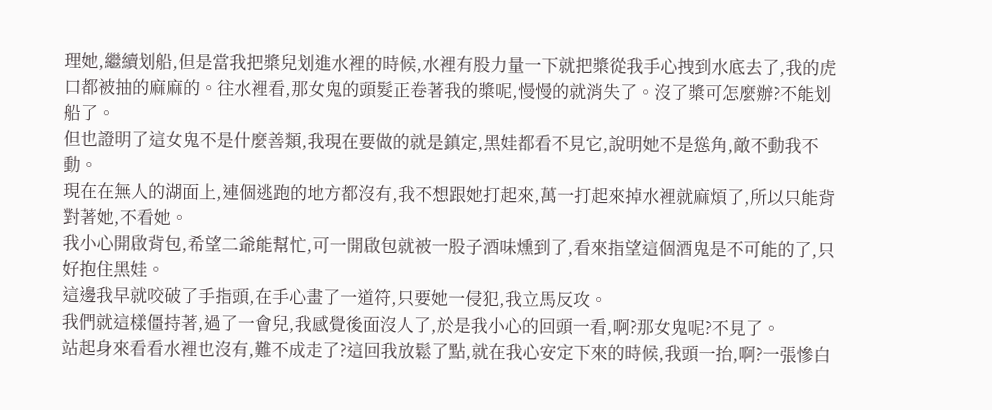理她,繼續划船,但是當我把槳兒划進水裡的時候,水裡有股力量一下就把槳從我手心拽到水底去了,我的虎口都被抽的麻麻的。往水裡看,那女鬼的頭髮正卷著我的槳呢,慢慢的就消失了。沒了槳可怎麼辦?不能划船了。
但也證明了這女鬼不是什麼善類,我現在要做的就是鎮定,黑娃都看不見它,說明她不是慫角,敵不動我不動。
現在在無人的湖面上,連個逃跑的地方都沒有,我不想跟她打起來,萬一打起來掉水裡就麻煩了,所以只能背對著她,不看她。
我小心開啟背包,希望二爺能幫忙,可一開啟包就被一股子酒味燻到了,看來指望這個酒鬼是不可能的了,只好抱住黑娃。
這邊我早就咬破了手指頭,在手心畫了一道符,只要她一侵犯,我立馬反攻。
我們就這樣僵持著,過了一會兒,我感覺後面沒人了,於是我小心的回頭一看,啊?那女鬼呢?不見了。
站起身來看看水裡也沒有,難不成走了?這回我放鬆了點,就在我心安定下來的時候,我頭一抬,啊?一張慘白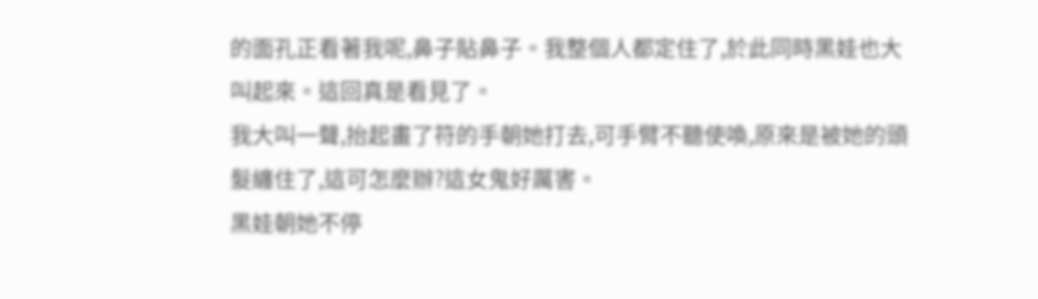的面孔正看著我呢,鼻子貼鼻子。我整個人都定住了,於此同時黑娃也大叫起來。這回真是看見了。
我大叫一聲,抬起畫了符的手朝她打去,可手臂不聽使喚,原來是被她的頭髮纏住了,這可怎麼辦?這女鬼好厲害。
黑娃朝她不停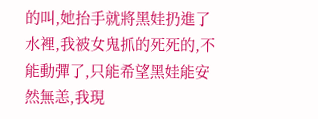的叫,她抬手就將黑娃扔進了水裡,我被女鬼抓的死死的,不能動彈了,只能希望黑娃能安然無恙,我現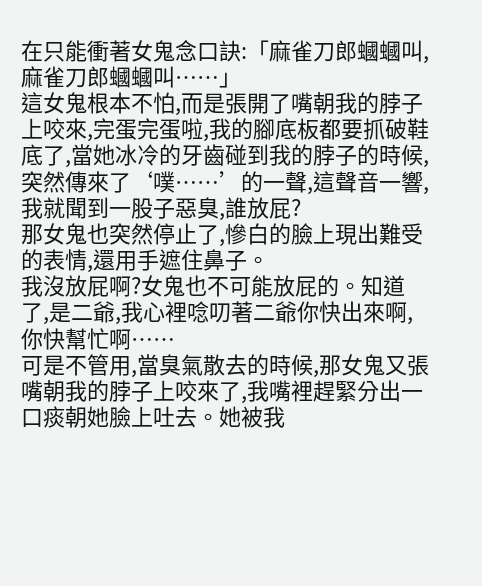在只能衝著女鬼念口訣:「麻雀刀郎蟈蟈叫,麻雀刀郎蟈蟈叫……」
這女鬼根本不怕,而是張開了嘴朝我的脖子上咬來,完蛋完蛋啦,我的腳底板都要抓破鞋底了,當她冰冷的牙齒碰到我的脖子的時候,突然傳來了‘噗……’的一聲,這聲音一響,我就聞到一股子惡臭,誰放屁?
那女鬼也突然停止了,慘白的臉上現出難受的表情,還用手遮住鼻子。
我沒放屁啊?女鬼也不可能放屁的。知道了,是二爺,我心裡唸叨著二爺你快出來啊,你快幫忙啊……
可是不管用,當臭氣散去的時候,那女鬼又張嘴朝我的脖子上咬來了,我嘴裡趕緊分出一口痰朝她臉上吐去。她被我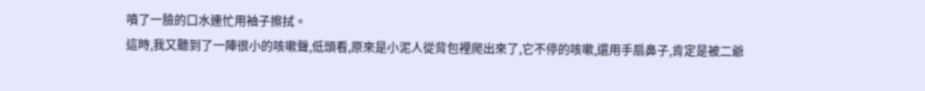噴了一臉的口水連忙用袖子擦拭。
這時,我又聽到了一陣很小的咳嗽聲,低頭看,原來是小泥人從背包裡爬出來了,它不停的咳嗽,還用手扇鼻子,肯定是被二爺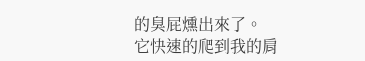的臭屁燻出來了。
它快速的爬到我的肩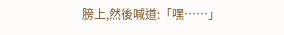膀上,然後喊道:「嘿……」